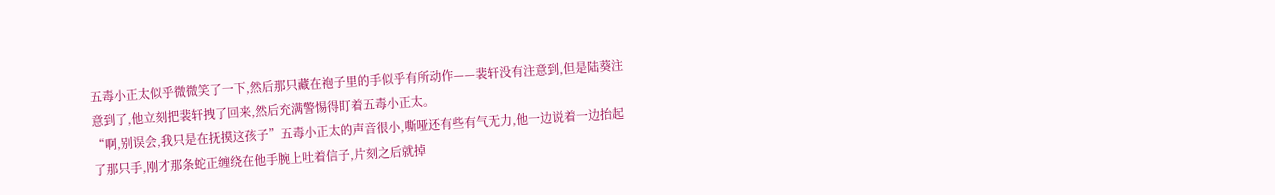五毒小正太似乎微微笑了一下,然后那只藏在袍子里的手似乎有所动作——裴轩没有注意到,但是陆葵注意到了,他立刻把裴轩拽了回来,然后充满警惕得盯着五毒小正太。
“啊,别误会,我只是在抚摸这孩子”五毒小正太的声音很小,嘶哑还有些有气无力,他一边说着一边抬起了那只手,刚才那条蛇正缠绕在他手腕上吐着信子,片刻之后就掉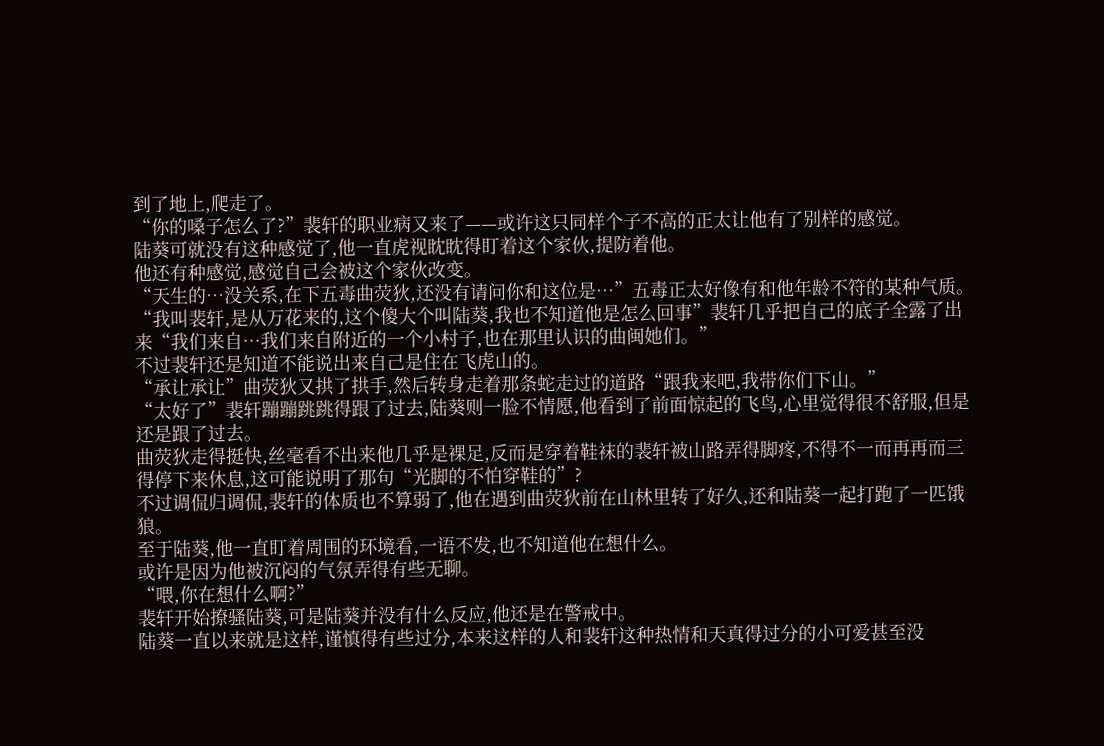到了地上,爬走了。
“你的嗓子怎么了?”裴轩的职业病又来了——或许这只同样个子不高的正太让他有了别样的感觉。
陆葵可就没有这种感觉了,他一直虎视眈眈得盯着这个家伙,提防着他。
他还有种感觉,感觉自己会被这个家伙改变。
“天生的…没关系,在下五毒曲荧狄,还没有请问你和这位是…”五毒正太好像有和他年龄不符的某种气质。
“我叫裴轩,是从万花来的,这个傻大个叫陆葵,我也不知道他是怎么回事”裴轩几乎把自己的底子全露了出来“我们来自…我们来自附近的一个小村子,也在那里认识的曲闽她们。”
不过裴轩还是知道不能说出来自己是住在飞虎山的。
“承让承让”曲荧狄又拱了拱手,然后转身走着那条蛇走过的道路“跟我来吧,我带你们下山。”
“太好了”裴轩蹦蹦跳跳得跟了过去,陆葵则一脸不情愿,他看到了前面惊起的飞鸟,心里觉得很不舒服,但是还是跟了过去。
曲荧狄走得挺快,丝毫看不出来他几乎是裸足,反而是穿着鞋袜的裴轩被山路弄得脚疼,不得不一而再再而三得停下来休息,这可能说明了那句“光脚的不怕穿鞋的”?
不过调侃归调侃,裴轩的体质也不算弱了,他在遇到曲荧狄前在山林里转了好久,还和陆葵一起打跑了一匹饿狼。
至于陆葵,他一直盯着周围的环境看,一语不发,也不知道他在想什么。
或许是因为他被沉闷的气氛弄得有些无聊。
“喂,你在想什么啊?”
裴轩开始撩骚陆葵,可是陆葵并没有什么反应,他还是在警戒中。
陆葵一直以来就是这样,谨慎得有些过分,本来这样的人和裴轩这种热情和天真得过分的小可爱甚至没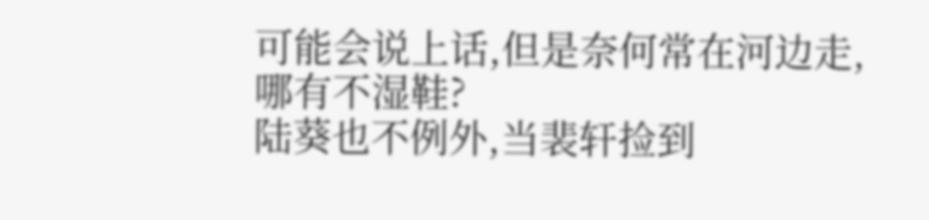可能会说上话,但是奈何常在河边走,哪有不湿鞋?
陆葵也不例外,当裴轩捡到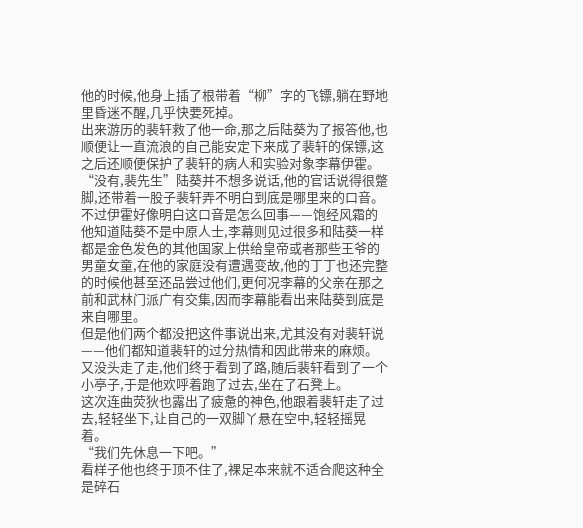他的时候,他身上插了根带着“柳”字的飞镖,躺在野地里昏迷不醒,几乎快要死掉。
出来游历的裴轩救了他一命,那之后陆葵为了报答他,也顺便让一直流浪的自己能安定下来成了裴轩的保镖,这之后还顺便保护了裴轩的病人和实验对象李幕伊霍。
“没有,裴先生”陆葵并不想多说话,他的官话说得很蹩脚,还带着一股子裴轩弄不明白到底是哪里来的口音。
不过伊霍好像明白这口音是怎么回事——饱经风霜的他知道陆葵不是中原人士,李幕则见过很多和陆葵一样都是金色发色的其他国家上供给皇帝或者那些王爷的男童女童,在他的家庭没有遭遇变故,他的丁丁也还完整的时候他甚至还品尝过他们,更何况李幕的父亲在那之前和武林门派广有交集,因而李幕能看出来陆葵到底是来自哪里。
但是他们两个都没把这件事说出来,尤其没有对裴轩说——他们都知道裴轩的过分热情和因此带来的麻烦。
又没头走了走,他们终于看到了路,随后裴轩看到了一个小亭子,于是他欢呼着跑了过去,坐在了石凳上。
这次连曲荧狄也露出了疲惫的神色,他跟着裴轩走了过去,轻轻坐下,让自己的一双脚丫悬在空中,轻轻摇晃着。
“我们先休息一下吧。”
看样子他也终于顶不住了,裸足本来就不适合爬这种全是碎石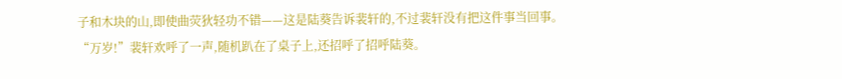子和木块的山,即使曲荧狄轻功不错——这是陆葵告诉裴轩的,不过裴轩没有把这件事当回事。
“万岁!”裴轩欢呼了一声,随机趴在了桌子上,还招呼了招呼陆葵。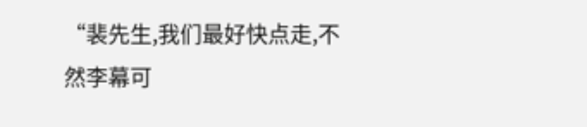“裴先生,我们最好快点走,不然李幕可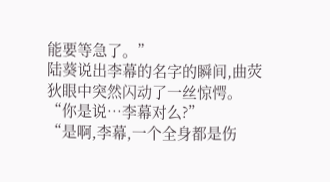能要等急了。”
陆葵说出李幕的名字的瞬间,曲荧狄眼中突然闪动了一丝惊愕。
“你是说…李幕对么?”
“是啊,李幕,一个全身都是伤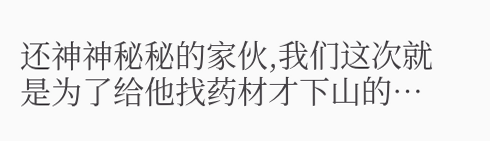还神神秘秘的家伙,我们这次就是为了给他找药材才下山的…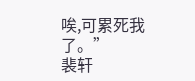唉,可累死我了。”
裴轩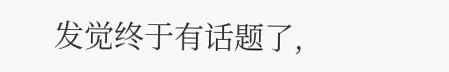发觉终于有话题了,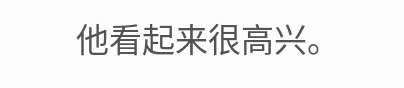他看起来很高兴。